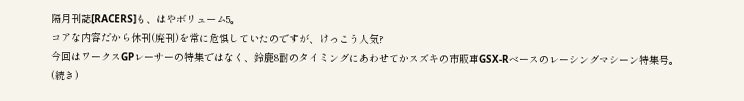隔月刊誌[RACERS]も、はやボリューム5。
コアな内容だから休刊(廃刊)を常に危惧していたのですが、けっこう人気?
今回はワークスGPレーサーの特集ではなく、鈴鹿8耐のタイミングにあわせてかスズキの市販車GSX-Rベースのレーシングマシーン特集号。
(続き)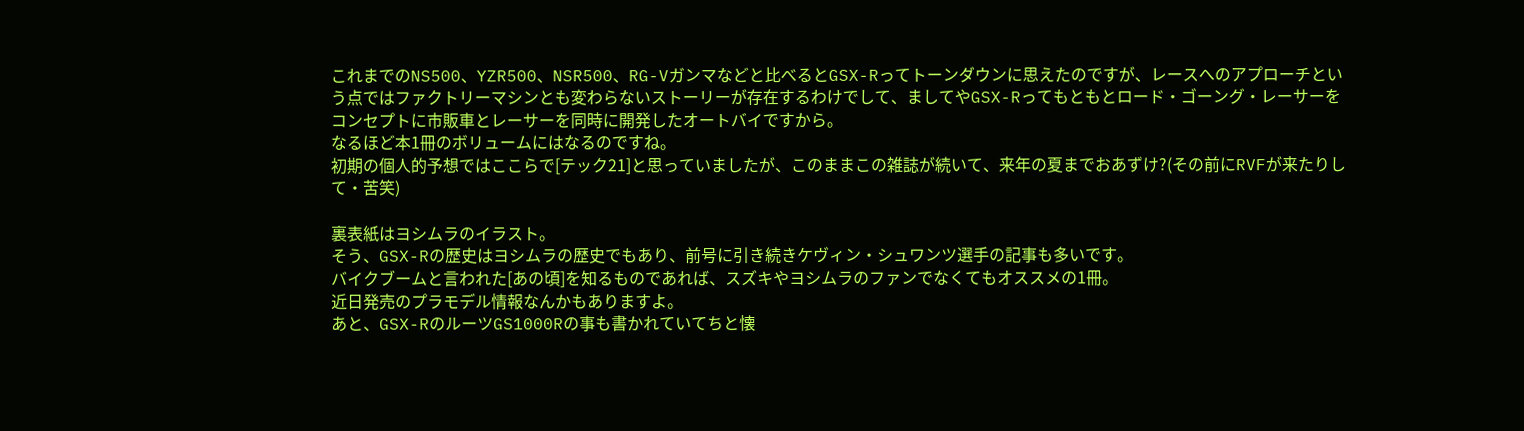これまでのNS500、YZR500、NSR500、RG-Vガンマなどと比べるとGSX-Rってトーンダウンに思えたのですが、レースへのアプローチという点ではファクトリーマシンとも変わらないストーリーが存在するわけでして、ましてやGSX-Rってもともとロード・ゴーング・レーサーをコンセプトに市販車とレーサーを同時に開発したオートバイですから。
なるほど本1冊のボリュームにはなるのですね。
初期の個人的予想ではここらで[テック21]と思っていましたが、このままこの雑誌が続いて、来年の夏までおあずけ?(その前にRVFが来たりして・苦笑)

裏表紙はヨシムラのイラスト。
そう、GSX-Rの歴史はヨシムラの歴史でもあり、前号に引き続きケヴィン・シュワンツ選手の記事も多いです。
バイクブームと言われた[あの頃]を知るものであれば、スズキやヨシムラのファンでなくてもオススメの1冊。
近日発売のプラモデル情報なんかもありますよ。
あと、GSX-RのルーツGS1000Rの事も書かれていてちと懐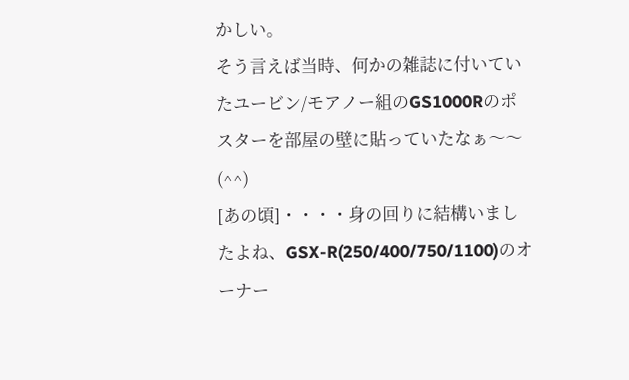かしい。
そう言えば当時、何かの雑誌に付いていたユービン/モアノー組のGS1000Rのポスターを部屋の壁に貼っていたなぁ〜〜(^^)
[あの頃]・・・・身の回りに結構いましたよね、GSX-R(250/400/750/1100)のオーナー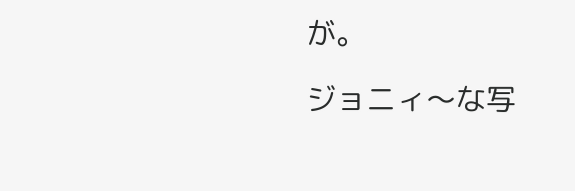が。

ジョニィ〜な写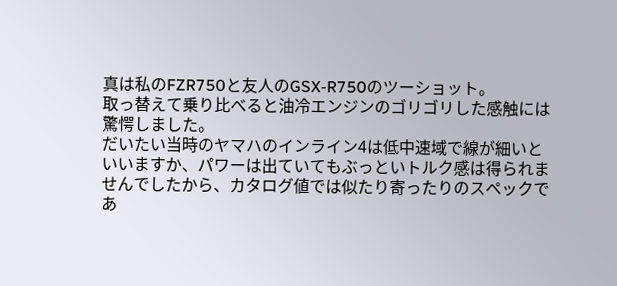真は私のFZR750と友人のGSX-R750のツーショット。
取っ替えて乗り比べると油冷エンジンのゴリゴリした感触には驚愕しました。
だいたい当時のヤマハのインライン4は低中速域で線が細いといいますか、パワーは出ていてもぶっといトルク感は得られませんでしたから、カタログ値では似たり寄ったりのスペックであ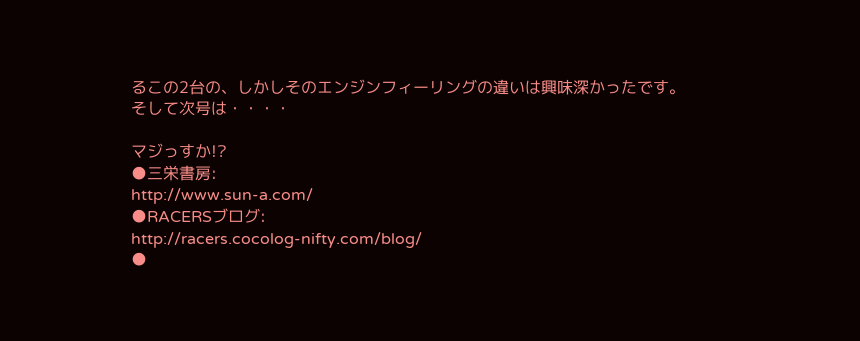るこの2台の、しかしそのエンジンフィーリングの違いは興味深かったです。
そして次号は・・・・

マジっすか!?
●三栄書房:
http://www.sun-a.com/
●RACERSブログ:
http://racers.cocolog-nifty.com/blog/
●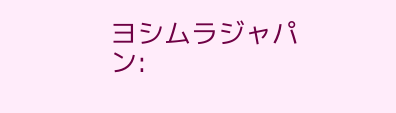ヨシムラジャパン: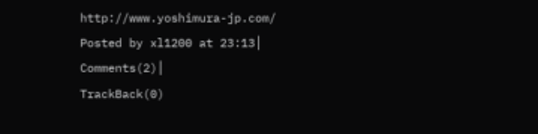http://www.yoshimura-jp.com/
Posted by xl1200 at 23:13│
Comments(2)│
TrackBack(0)